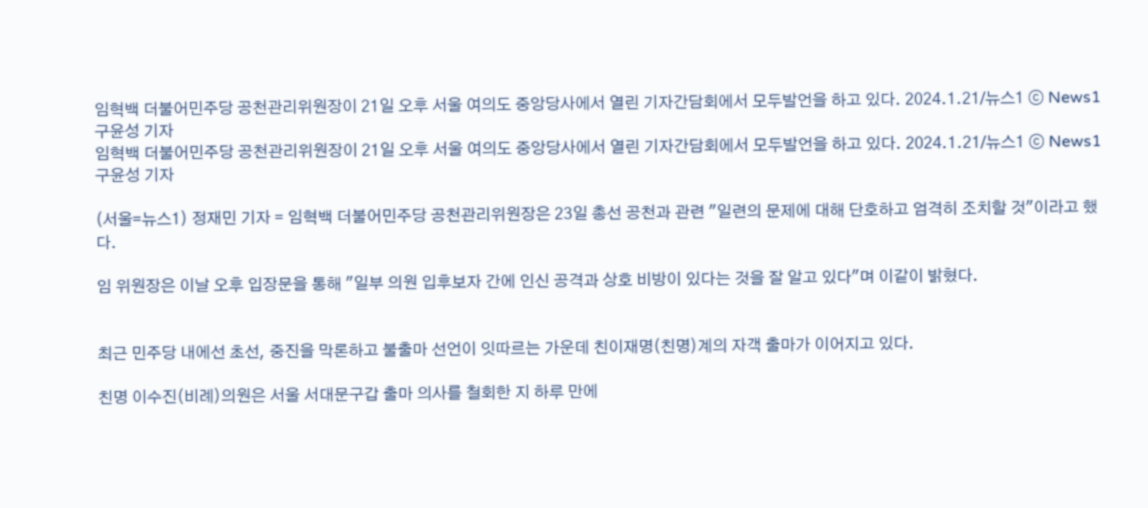임혁백 더불어민주당 공천관리위원장이 21일 오후 서울 여의도 중앙당사에서 열린 기자간담회에서 모두발언을 하고 있다. 2024.1.21/뉴스1 ⓒ News1 구윤성 기자
임혁백 더불어민주당 공천관리위원장이 21일 오후 서울 여의도 중앙당사에서 열린 기자간담회에서 모두발언을 하고 있다. 2024.1.21/뉴스1 ⓒ News1 구윤성 기자

(서울=뉴스1) 정재민 기자 = 임혁백 더불어민주당 공천관리위원장은 23일 총선 공천과 관련 "일련의 문제에 대해 단호하고 엄격히 조치할 것"이라고 했다.

임 위원장은 이날 오후 입장문을 통해 "일부 의원 입후보자 간에 인신 공격과 상호 비방이 있다는 것을 잘 알고 있다"며 이같이 밝혔다.


최근 민주당 내에선 초선, 중진을 막론하고 불출마 선언이 잇따르는 가운데 친이재명(친명)계의 자객 출마가 이어지고 있다.

친명 이수진(비례)의원은 서울 서대문구갑 출마 의사를 철회한 지 하루 만에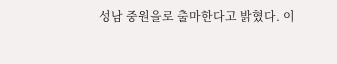성남 중원을로 출마한다고 밝혔다. 이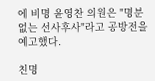에 비명 윤영찬 의원은 "명분 없는 선사후사"라고 공방전을 예고했다.

친명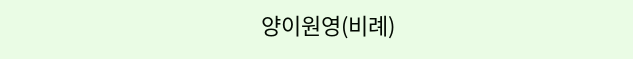양이원영(비례)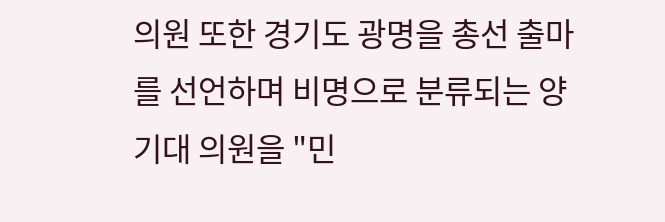의원 또한 경기도 광명을 총선 출마를 선언하며 비명으로 분류되는 양기대 의원을 "민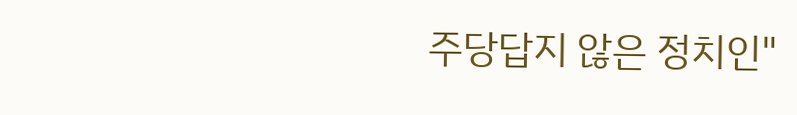주당답지 않은 정치인"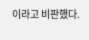이라고 비판했다.